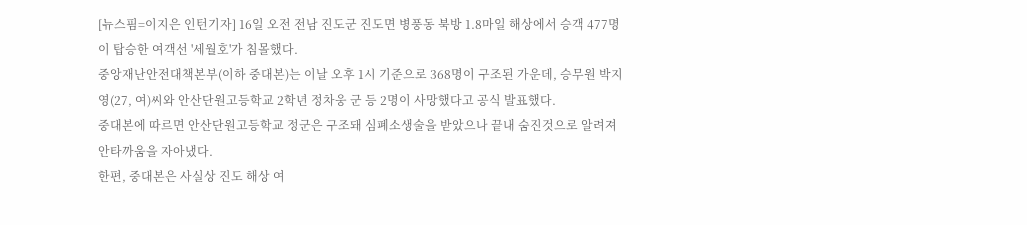[뉴스핌=이지은 인턴기자] 16일 오전 전남 진도군 진도면 병풍동 북방 1.8마일 해상에서 승객 477명이 탑승한 여객선 '세월호'가 침몰했다.
중앙재난안전대책본부(이하 중대본)는 이날 오후 1시 기준으로 368명이 구조된 가운데, 승무원 박지영(27, 여)씨와 안산단원고등학교 2학년 정차웅 군 등 2명이 사망했다고 공식 발표했다.
중대본에 따르면 안산단원고등학교 정군은 구조돼 심폐소생술을 받았으나 끝내 숨진것으로 알려져 안타까움을 자아냈다.
한편, 중대본은 사실상 진도 해상 여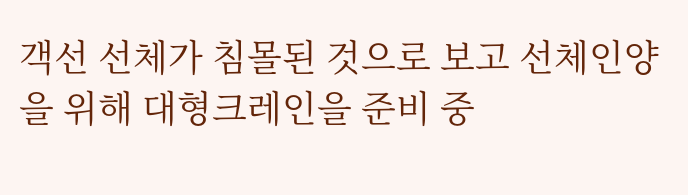객선 선체가 침몰된 것으로 보고 선체인양을 위해 대형크레인을 준비 중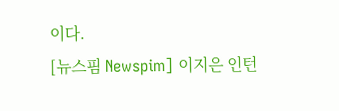이다.
[뉴스핌 Newspim] 이지은 인턴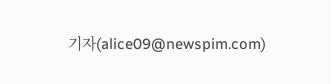기자(alice09@newspim.com)